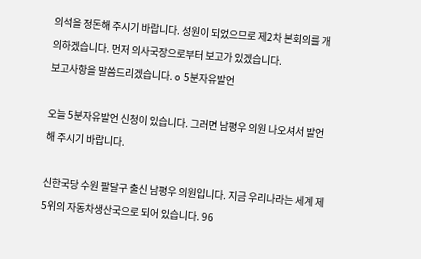의석을 정돈해 주시기 바랍니다. 성원이 되었으므로 제2차 본회의를 개의하겠습니다. 먼저 의사국장으로부터 보고가 있겠습니다.
보고사항을 말씀드리겠습니다. o 5분자유발언

오늘 5분자유발언 신청이 있습니다. 그러면 남평우 의원 나오셔서 발언해 주시기 바랍니다.

신한국당 수원 팔달구 출신 남평우 의원입니다. 지금 우리나라는 세계 제5위의 자동차생산국으로 되어 있습니다. 96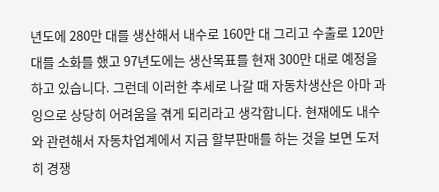년도에 280만 대를 생산해서 내수로 160만 대 그리고 수출로 120만 대를 소화를 했고 97년도에는 생산목표를 현재 300만 대로 예정을 하고 있습니다. 그런데 이러한 추세로 나갈 때 자동차생산은 아마 과잉으로 상당히 어려움을 겪게 되리라고 생각합니다. 현재에도 내수와 관련해서 자동차업계에서 지금 할부판매를 하는 것을 보면 도저히 경쟁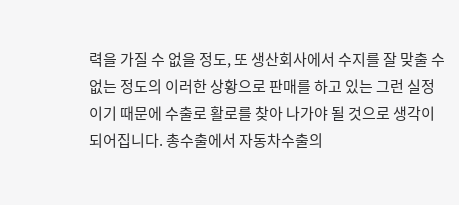력을 가질 수 없을 정도, 또 생산회사에서 수지를 잘 맞출 수 없는 정도의 이러한 상황으로 판매를 하고 있는 그런 실정이기 때문에 수출로 활로를 찾아 나가야 될 것으로 생각이 되어집니다. 총수출에서 자동차수출의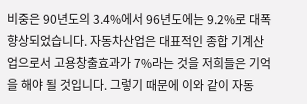비중은 90년도의 3.4%에서 96년도에는 9.2%로 대폭 향상되었습니다. 자동차산업은 대표적인 종합 기계산업으로서 고용창출효과가 7%라는 것을 저희들은 기억을 해야 될 것입니다. 그렇기 때문에 이와 같이 자동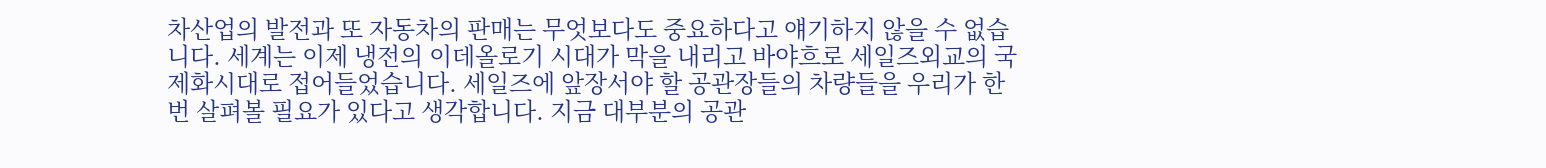차산업의 발전과 또 자동차의 판매는 무엇보다도 중요하다고 얘기하지 않을 수 없습니다. 세계는 이제 냉전의 이데올로기 시대가 막을 내리고 바야흐로 세일즈외교의 국제화시대로 접어들었습니다. 세일즈에 앞장서야 할 공관장들의 차량들을 우리가 한번 살펴볼 필요가 있다고 생각합니다. 지금 대부분의 공관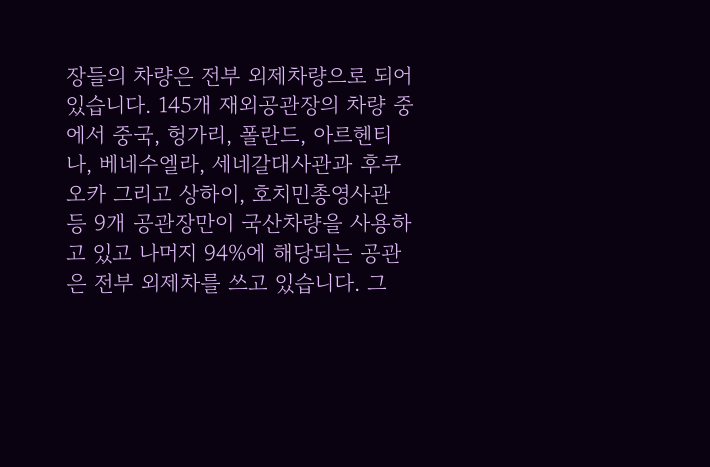장들의 차량은 전부 외제차량으로 되어 있습니다. 145개 재외공관장의 차량 중에서 중국, 헝가리, 폴란드, 아르헨티나, 베네수엘라, 세네갈대사관과 후쿠오카 그리고 상하이, 호치민총영사관 등 9개 공관장만이 국산차량을 사용하고 있고 나머지 94%에 해당되는 공관은 전부 외제차를 쓰고 있습니다. 그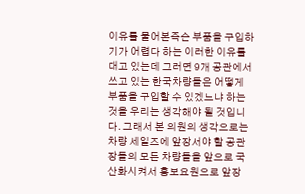이유를 물어본즉슨 부품을 구입하기가 어렵다 하는 이러한 이유를 대고 있는데 그러면 9개 공관에서 쓰고 있는 한국차량들은 어떻게 부품을 구입할 수 있겠느냐 하는 것을 우리는 생각해야 될 것입니다. 그래서 본 의원의 생각으로는 차량 세일즈에 앞장서야 할 공관장들의 모든 차량들을 앞으로 국산화시켜서 홍보요원으로 앞장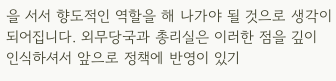을 서서 향도적인 역할을 해 나가야 될 것으로 생각이 되어집니다. 외무당국과 총리실은 이러한 점을 깊이 인식하셔서 앞으로 정책에 반영이 있기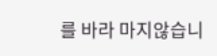를 바라 마지않습니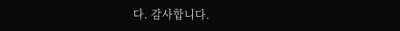다. 감사합니다.